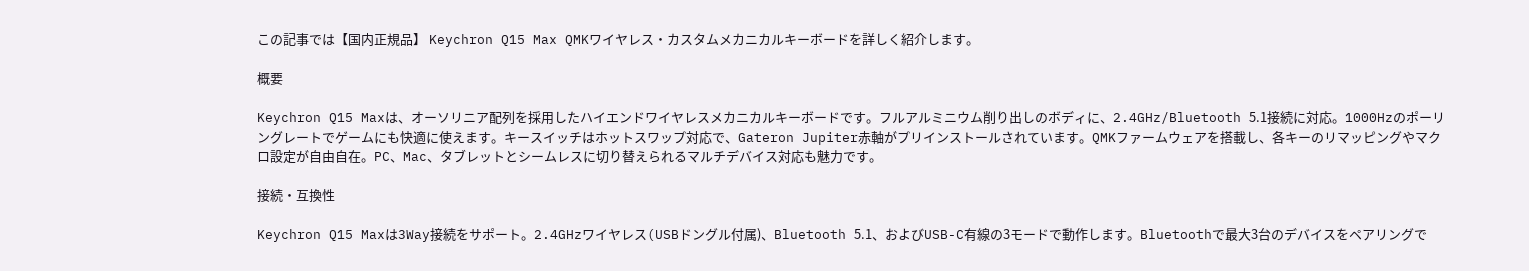この記事では【国内正規品】 Keychron Q15 Max QMKワイヤレス・カスタムメカニカルキーボードを詳しく紹介します。

概要

Keychron Q15 Maxは、オーソリニア配列を採用したハイエンドワイヤレスメカニカルキーボードです。フルアルミニウム削り出しのボディに、2.4GHz/Bluetooth 5.1接続に対応。1000Hzのポーリングレートでゲームにも快適に使えます。キースイッチはホットスワップ対応で、Gateron Jupiter赤軸がプリインストールされています。QMKファームウェアを搭載し、各キーのリマッピングやマクロ設定が自由自在。PC、Mac、タブレットとシームレスに切り替えられるマルチデバイス対応も魅力です。

接続・互換性

Keychron Q15 Maxは3Way接続をサポート。2.4GHzワイヤレス(USBドングル付属)、Bluetooth 5.1、およびUSB-C有線の3モードで動作します。Bluetoothで最大3台のデバイスをペアリングで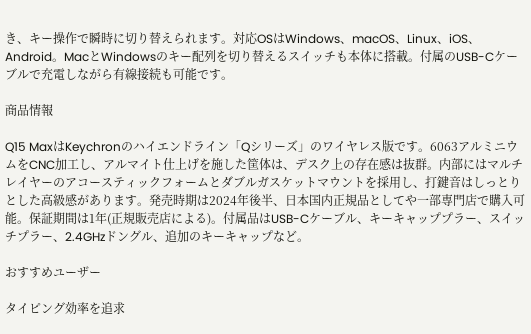き、キー操作で瞬時に切り替えられます。対応OSはWindows、macOS、Linux、iOS、Android。MacとWindowsのキー配列を切り替えるスイッチも本体に搭載。付属のUSB-Cケーブルで充電しながら有線接続も可能です。

商品情報

Q15 MaxはKeychronのハイエンドライン「Qシリーズ」のワイヤレス版です。6063アルミニウムをCNC加工し、アルマイト仕上げを施した筐体は、デスク上の存在感は抜群。内部にはマルチレイヤーのアコースティックフォームとダブルガスケットマウントを採用し、打鍵音はしっとりとした高級感があります。発売時期は2024年後半、日本国内正規品としてや一部専門店で購入可能。保証期間は1年(正規販売店による)。付属品はUSB-Cケーブル、キーキャッププラー、スイッチプラー、2.4GHzドングル、追加のキーキャップなど。

おすすめユーザー

タイピング効率を追求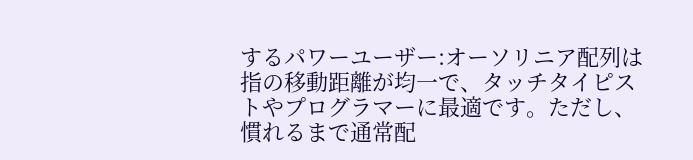するパワーユーザー:オーソリニア配列は指の移動距離が均一で、タッチタイピストやプログラマーに最適です。ただし、慣れるまで通常配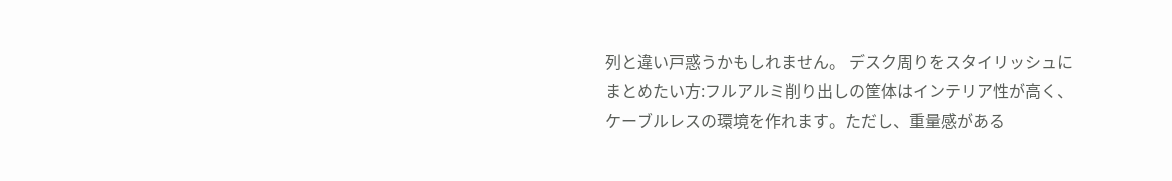列と違い戸惑うかもしれません。 デスク周りをスタイリッシュにまとめたい方:フルアルミ削り出しの筐体はインテリア性が高く、ケーブルレスの環境を作れます。ただし、重量感がある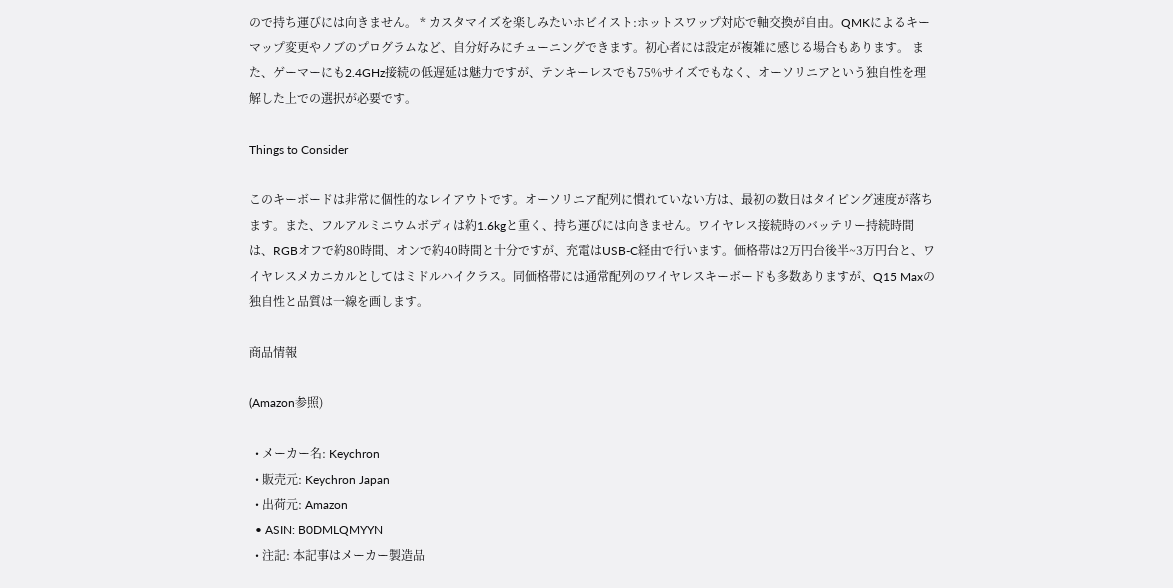ので持ち運びには向きません。 * カスタマイズを楽しみたいホビイスト:ホットスワップ対応で軸交換が自由。QMKによるキーマップ変更やノブのプログラムなど、自分好みにチューニングできます。初心者には設定が複雑に感じる場合もあります。 また、ゲーマーにも2.4GHz接続の低遅延は魅力ですが、テンキーレスでも75%サイズでもなく、オーソリニアという独自性を理解した上での選択が必要です。

Things to Consider

このキーボードは非常に個性的なレイアウトです。オーソリニア配列に慣れていない方は、最初の数日はタイピング速度が落ちます。また、フルアルミニウムボディは約1.6kgと重く、持ち運びには向きません。ワイヤレス接続時のバッテリー持続時間は、RGBオフで約80時間、オンで約40時間と十分ですが、充電はUSB-C経由で行います。価格帯は2万円台後半~3万円台と、ワイヤレスメカニカルとしてはミドルハイクラス。同価格帯には通常配列のワイヤレスキーボードも多数ありますが、Q15 Maxの独自性と品質は一線を画します。

商品情報

(Amazon参照)

  • メーカー名: Keychron
  • 販売元: Keychron Japan
  • 出荷元: Amazon
  • ASIN: B0DMLQMYYN
  • 注記: 本記事はメーカー製造品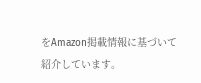をAmazon掲載情報に基づいて紹介しています。